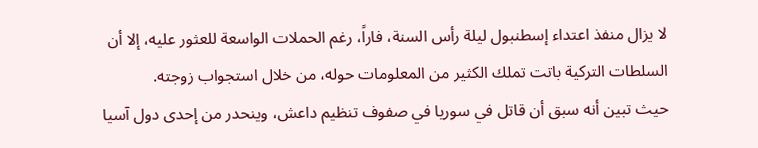لا يزال منفذ اعتداء إسطنبول ليلة رأس السنة، فاراً، رغم الحملات الواسعة للعثور عليه، إلا أن السلطات التركية باتت تملك الكثير من المعلومات حوله، من خلال استجواب زوجته.
حيث تبين أنه سبق أن قاتل في سوريا في صفوف تنظيم داعش، وينحدر من إحدى دول آسيا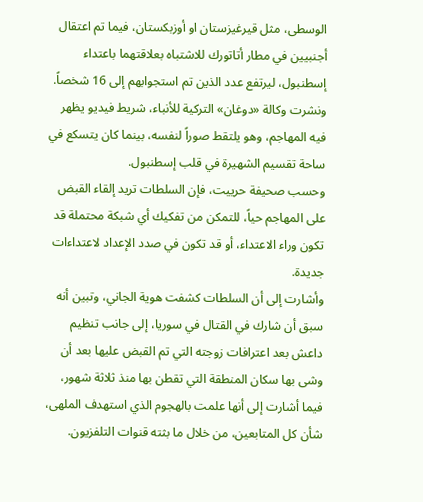الوسطى، مثل قيرغيزستان او أوزبكستان، فيما تم اعتقال أجنبيين في مطار أتاتورك للاشتباه بعلاقتهما باعتداء إسطنبول، ليرتفع عدد الذين تم استجوابهم إلى 16 شخصاً.
ونشرت وكالة «دوغان» التركية للأنباء، شريط فيديو يظهر فيه المهاجم، وهو يلتقط صوراً لنفسه، بينما كان يتسكع في ساحة تقسيم الشهيرة في قلب إسطنبول.
وحسب صحيفة حرييت، فإن السلطات تريد إلقاء القبض على المهاجم حياً، للتمكن من تفكيك أي شبكة محتملة قد تكون وراء الاعتداء، أو قد تكون في صدد الإعداد لاعتداءات جديدة.
وأشارت إلى أن السلطات كشفت هوية الجاني، وتبين أنه سبق أن شارك في القتال في سوريا، إلى جانب تنظيم داعش بعد اعترافات زوجته التي تم القبض عليها بعد أن وشى بها سكان المنطقة التي تقطن بها منذ ثلاثة شهور، فيما أشارت إلى أنها علمت بالهجوم الذي استهدف الملهى، شأن كل المتابعين، من خلال ما بثته قنوات التلفزيون.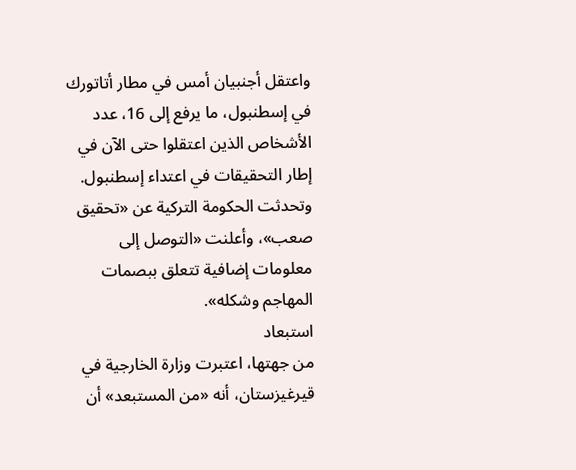واعتقل أجنبيان أمس في مطار أتاتورك في إسطنبول، ما يرفع إلى 16، عدد الأشخاص الذين اعتقلوا حتى الآن في إطار التحقيقات في اعتداء إسطنبول. وتحدثت الحكومة التركية عن «تحقيق صعب»، وأعلنت «التوصل إلى معلومات إضافية تتعلق ببصمات المهاجم وشكله».
استبعاد
من جهتها، اعتبرت وزارة الخارجية في قيرغيزستان، أنه «من المستبعد» أن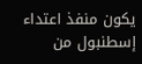يكون منفذ اعتداء إسطنبول من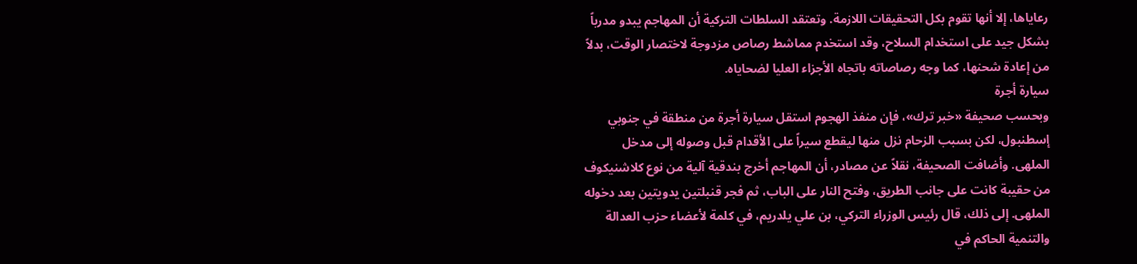رعاياها، إلا أنها تقوم بكل التحقيقات اللازمة. وتعتقد السلطات التركية أن المهاجم يبدو مدرباً بشكل جيد على استخدام السلاح، وقد استخدم مماشط رصاص مزدوجة لاختصار الوقت، بدلاً من إعادة شحنها، كما وجه رصاصاته باتجاه الأجزاء العليا لضحاياه.
سيارة أجرة
وبحسب صحيفة «خبر ترك»، فإن منفذ الهجوم استقل سيارة أجرة من منطقة في جنوبي إسطنبول، لكن بسبب الزحام نزل منها ليقطع سيراً على الأقدام قبل وصوله إلى مدخل الملهى. وأضافت الصحيفة، نقلاً عن مصادر، أن المهاجم أخرج بندقية آلية من نوع كلاشنيكوف من حقيبة كانت على جانب الطريق، وفتح النار على الباب، ثم فجر قنبلتين يدويتين بعد دخوله الملهى. إلى ذلك، قال رئيس الوزراء التركي، بن علي يلدريم، في كلمة لأعضاء حزب العدالة والتنمية الحاكم في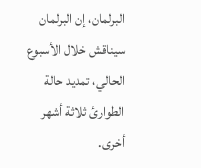البرلمان، إن البرلمان سيناقش خلال الأسبوع الحالي، تمديد حالة الطوارئ ثلاثة أشهر أخرى.